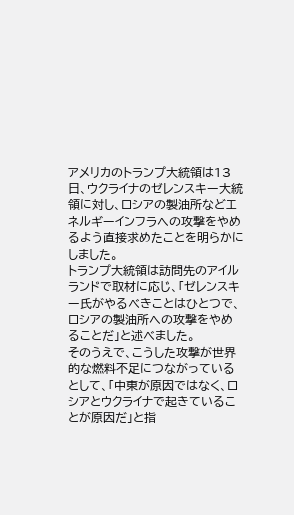アメリカのトランプ大統領は13日、ウクライナのゼレンスキー大統領に対し、ロシアの製油所などエネルギーインフラへの攻撃をやめるよう直接求めたことを明らかにしました。
トランプ大統領は訪問先のアイルランドで取材に応じ、「ゼレンスキー氏がやるべきことはひとつで、ロシアの製油所への攻撃をやめることだ」と述べました。
そのうえで、こうした攻撃が世界的な燃料不足につながっているとして、「中東が原因ではなく、ロシアとウクライナで起きていることが原因だ」と指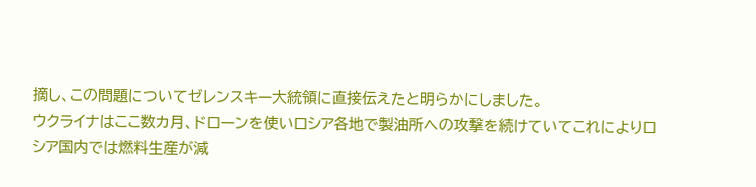摘し、この問題についてゼレンスキー大統領に直接伝えたと明らかにしました。
ウクライナはここ数カ月、ドローンを使いロシア各地で製油所への攻撃を続けていてこれによりロシア国内では燃料生産が減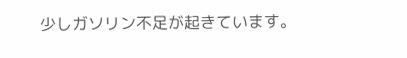少しガソリン不足が起きています。